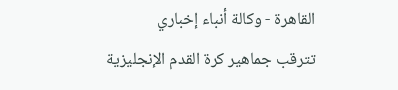القاهرة - وكالة أنباء إخباري
تترقب جماهير كرة القدم الإنجليزية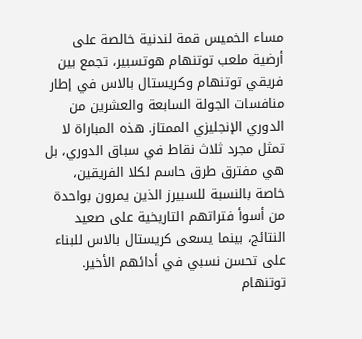مساء الخميس قمة لندنية خالصة على أرضية ملعب توتنهام هوتسبير، تجمع بين فريقي توتنهام وكريستال بالاس في إطار منافسات الجولة السابعة والعشرين من الدوري الإنجليزي الممتاز. هذه المباراة لا تمثل مجرد ثلاث نقاط في سباق الدوري، بل هي مفترق طرق حاسم لكلا الفريقين، خاصة بالنسبة للسبيرز الذين يمرون بواحدة من أسوأ فتراتهم التاريخية على صعيد النتائج، بينما يسعى كريستال بالاس للبناء على تحسن نسبي في أدائهم الأخير.
توتنهام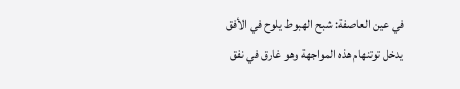في عين العاصفة: شبح الهبوط يلوح في الأفق
يدخل توتنهام هذه المواجهة وهو غارق في نفق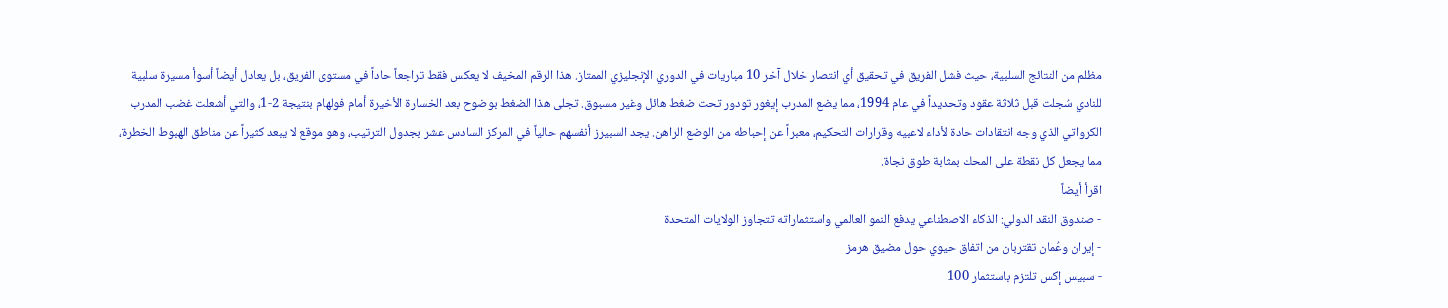مظلم من النتائج السلبية، حيث فشل الفريق في تحقيق أي انتصار خلال آخر 10 مباريات في الدوري الإنجليزي الممتاز. هذا الرقم المخيف لا يعكس فقط تراجعاً حاداً في مستوى الفريق، بل يعادل أيضاً أسوأ مسيرة سلبية للنادي سُجلت قبل ثلاثة عقود وتحديداً في عام 1994، مما يضع المدرب إيغور تودور تحت ضغط هائل وغير مسبوق. تجلى هذا الضغط بوضوح بعد الخسارة الأخيرة أمام فولهام بنتيجة 2-1، والتي أشعلت غضب المدرب الكرواتي الذي وجه انتقادات حادة لأداء لاعبيه وقرارات التحكيم، معبراً عن إحباطه من الوضع الراهن. يجد السبيرز أنفسهم حالياً في المركز السادس عشر بجدول الترتيب، وهو موقع لا يبعد كثيراً عن مناطق الهبوط الخطرة، مما يجعل كل نقطة على المحك بمثابة طوق نجاة.
اقرأ أيضاً
- صندوق النقد الدولي: الذكاء الاصطناعي يدفع النمو العالمي واستثماراته تتجاوز الولايات المتحدة
- إيران وعُمان تقتربان من اتفاق حيوي حول مضيق هرمز
- سبيس إكس تلتزم باستثمار 100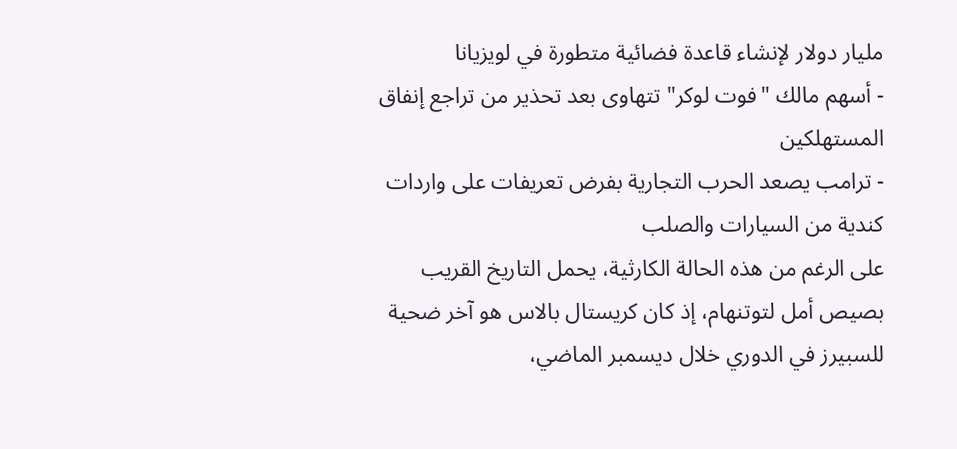مليار دولار لإنشاء قاعدة فضائية متطورة في لويزيانا
- أسهم مالك "فوت لوكر" تتهاوى بعد تحذير من تراجع إنفاق المستهلكين
- ترامب يصعد الحرب التجارية بفرض تعريفات على واردات كندية من السيارات والصلب
على الرغم من هذه الحالة الكارثية، يحمل التاريخ القريب بصيص أمل لتوتنهام، إذ كان كريستال بالاس هو آخر ضحية للسبيرز في الدوري خلال ديسمبر الماضي،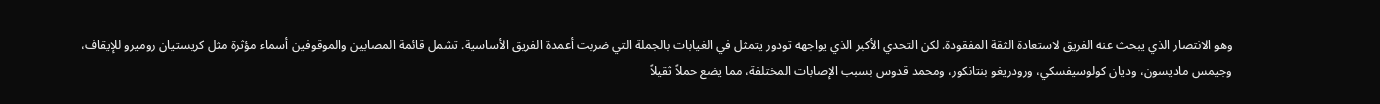وهو الانتصار الذي يبحث عنه الفريق لاستعادة الثقة المفقودة. لكن التحدي الأكبر الذي يواجهه تودور يتمثل في الغيابات بالجملة التي ضربت أعمدة الفريق الأساسية. تشمل قائمة المصابين والموقوفين أسماء مؤثرة مثل كريستيان روميرو للإيقاف، وجيمس ماديسون، وديان كولوسيفسكي، ورودريغو بنتانكور، ومحمد قدوس بسبب الإصابات المختلفة، مما يضع حملاً ثقيلاً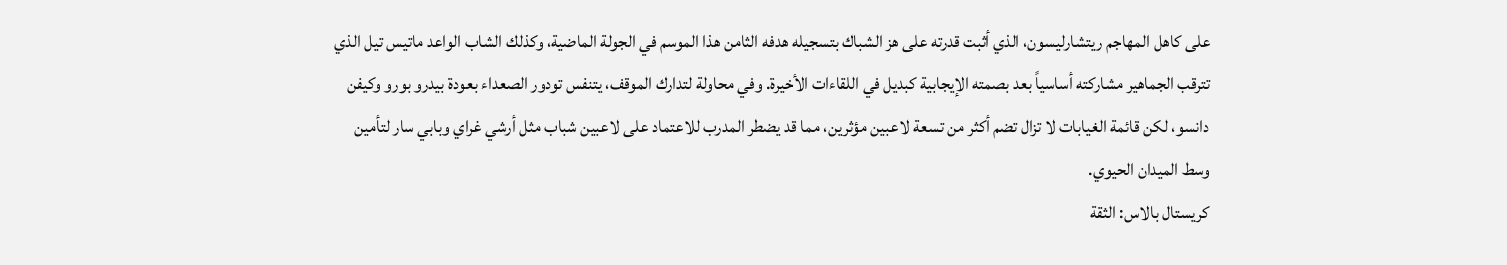على كاهل المهاجم ريتشارليسون، الذي أثبت قدرته على هز الشباك بتسجيله هدفه الثامن هذا الموسم في الجولة الماضية، وكذلك الشاب الواعد ماتيس تيل الذي تترقب الجماهير مشاركته أساسياً بعد بصمته الإيجابية كبديل في اللقاءات الأخيرة. وفي محاولة لتدارك الموقف، يتنفس تودور الصعداء بعودة بيدرو بورو وكيفن دانسو، لكن قائمة الغيابات لا تزال تضم أكثر من تسعة لاعبين مؤثرين، مما قد يضطر المدرب للاعتماد على لاعبين شباب مثل أرشي غراي وبابي سار لتأمين وسط الميدان الحيوي.
كريستال بالاس: الثقة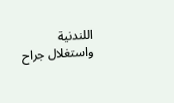اللندنية واستغلال جراح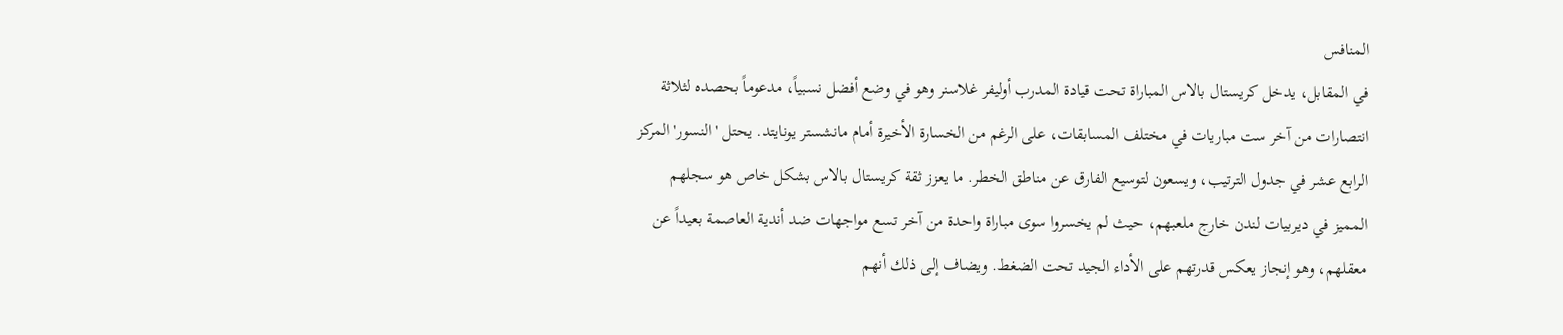المنافس
في المقابل، يدخل كريستال بالاس المباراة تحت قيادة المدرب أوليفر غلاسنر وهو في وضع أفضل نسبياً، مدعوماً بحصده لثلاثة انتصارات من آخر ست مباريات في مختلف المسابقات، على الرغم من الخسارة الأخيرة أمام مانشستر يونايتد. يحتل 'النسور' المركز الرابع عشر في جدول الترتيب، ويسعون لتوسيع الفارق عن مناطق الخطر. ما يعزز ثقة كريستال بالاس بشكل خاص هو سجلهم المميز في ديربيات لندن خارج ملعبهم، حيث لم يخسروا سوى مباراة واحدة من آخر تسع مواجهات ضد أندية العاصمة بعيداً عن معقلهم، وهو إنجاز يعكس قدرتهم على الأداء الجيد تحت الضغط. ويضاف إلى ذلك أنهم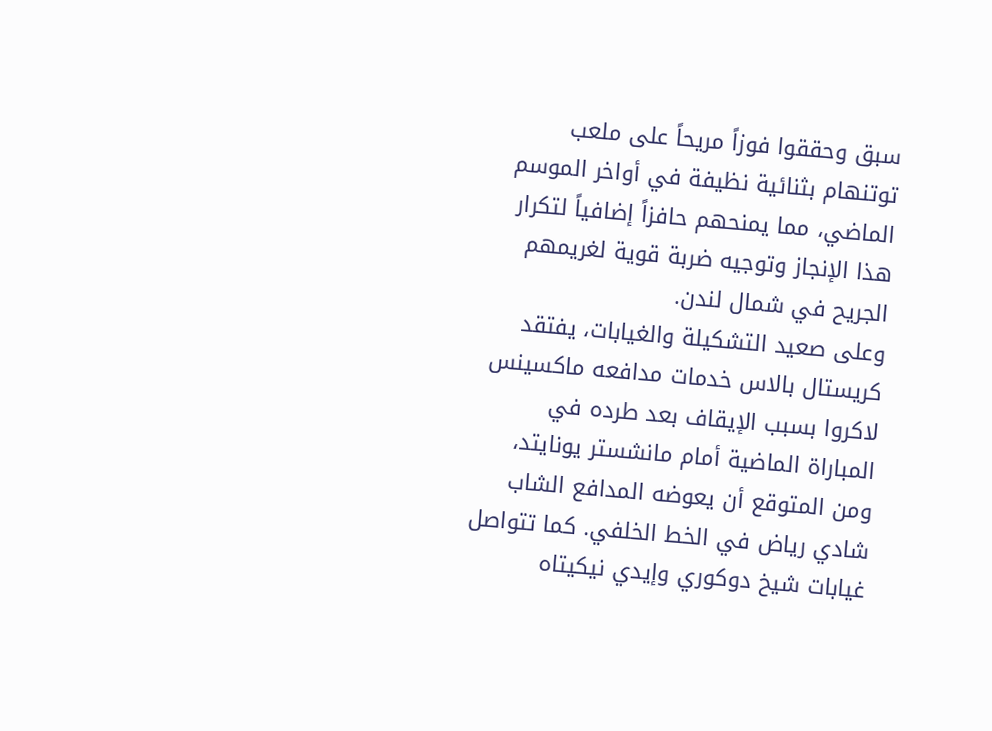سبق وحققوا فوزاً مريحاً على ملعب توتنهام بثنائية نظيفة في أواخر الموسم الماضي، مما يمنحهم حافزاً إضافياً لتكرار هذا الإنجاز وتوجيه ضربة قوية لغريمهم الجريح في شمال لندن.
وعلى صعيد التشكيلة والغيابات، يفتقد كريستال بالاس خدمات مدافعه ماكسينس لاكروا بسبب الإيقاف بعد طرده في المباراة الماضية أمام مانشستر يونايتد، ومن المتوقع أن يعوضه المدافع الشاب شادي رياض في الخط الخلفي. كما تتواصل غيابات شيخ دوكوري وإيدي نيكيتاه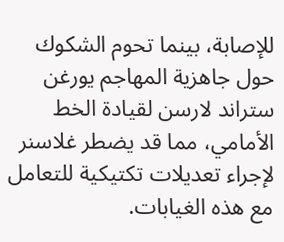للإصابة، بينما تحوم الشكوك حول جاهزية المهاجم يورغن ستراند لارسن لقيادة الخط الأمامي، مما قد يضطر غلاسنر لإجراء تعديلات تكتيكية للتعامل مع هذه الغيابات.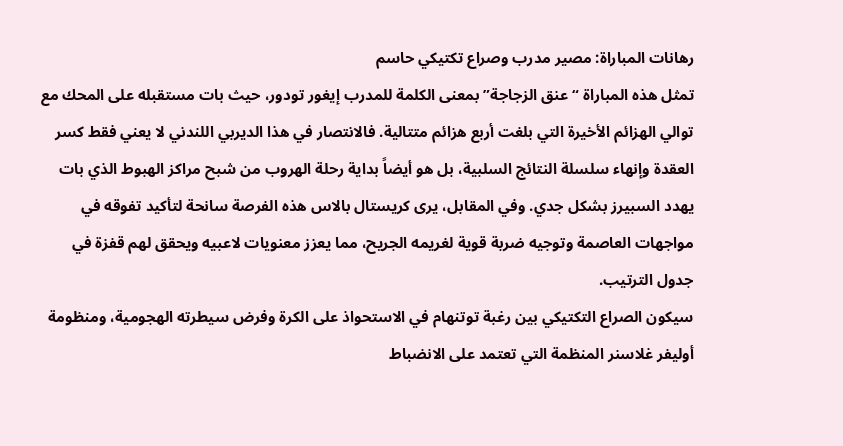رهانات المباراة: مصير مدرب وصراع تكتيكي حاسم
تمثل هذه المباراة “عنق الزجاجة” بمعنى الكلمة للمدرب إيغور تودور، حيث بات مستقبله على المحك مع توالي الهزائم الأخيرة التي بلغت أربع هزائم متتالية. فالانتصار في هذا الديربي اللندني لا يعني فقط كسر العقدة وإنهاء سلسلة النتائج السلبية، بل هو أيضاً بداية رحلة الهروب من شبح مراكز الهبوط الذي بات يهدد السبيرز بشكل جدي. وفي المقابل، يرى كريستال بالاس هذه الفرصة سانحة لتأكيد تفوقه في مواجهات العاصمة وتوجيه ضربة قوية لغريمه الجريح، مما يعزز معنويات لاعبيه ويحقق لهم قفزة في جدول الترتيب.
سيكون الصراع التكتيكي بين رغبة توتنهام في الاستحواذ على الكرة وفرض سيطرته الهجومية، ومنظومة أوليفر غلاسنر المنظمة التي تعتمد على الانضباط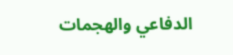الدفاعي والهجمات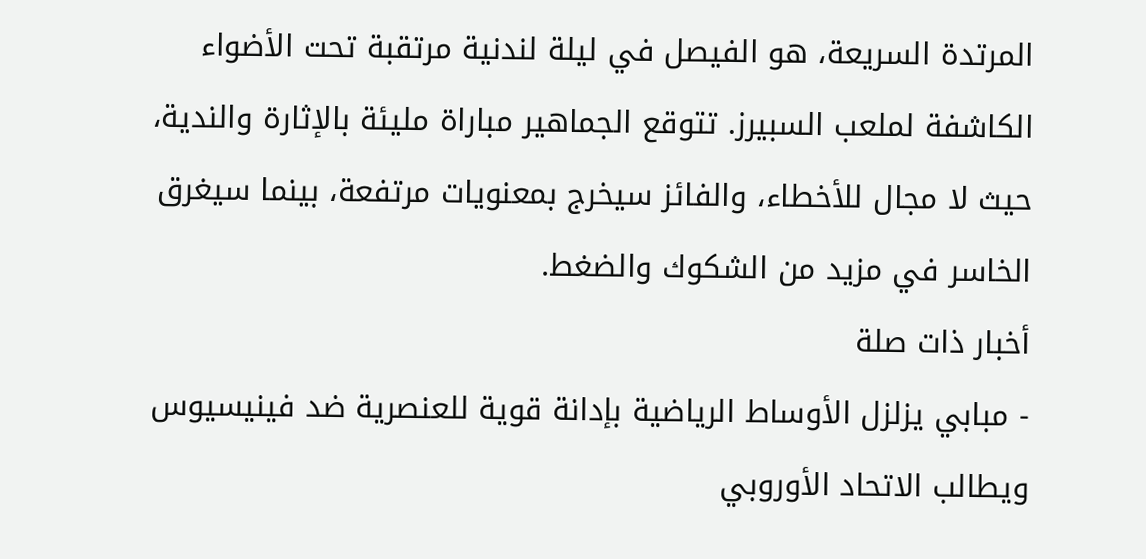المرتدة السريعة، هو الفيصل في ليلة لندنية مرتقبة تحت الأضواء الكاشفة لملعب السبيرز. تتوقع الجماهير مباراة مليئة بالإثارة والندية، حيث لا مجال للأخطاء، والفائز سيخرج بمعنويات مرتفعة، بينما سيغرق الخاسر في مزيد من الشكوك والضغط.
أخبار ذات صلة
- مبابي يزلزل الأوساط الرياضية بإدانة قوية للعنصرية ضد فينيسيوس ويطالب الاتحاد الأوروبي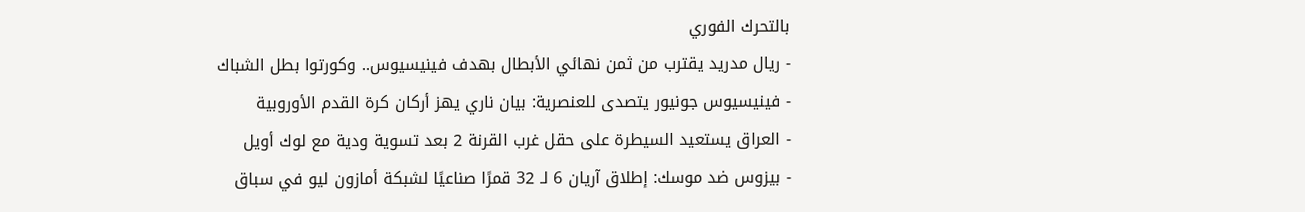بالتحرك الفوري
- ريال مدريد يقترب من ثمن نهائي الأبطال بهدف فينيسيوس.. وكورتوا بطل الشباك
- فينيسيوس جونيور يتصدى للعنصرية: بيان ناري يهز أركان كرة القدم الأوروبية
- العراق يستعيد السيطرة على حقل غرب القرنة 2 بعد تسوية ودية مع لوك أويل
- بيزوس ضد موسك: إطلاق آريان 6 لـ 32 قمرًا صناعيًا لشبكة أمازون ليو في سباق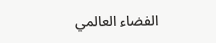الفضاء العالمي